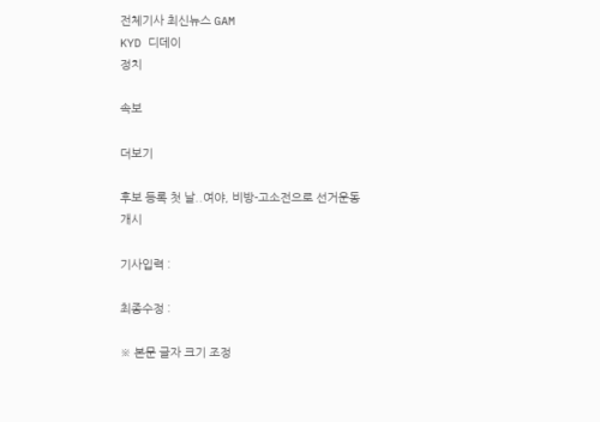전체기사 최신뉴스 GAM
KYD 디데이
정치

속보

더보기

후보 등록 첫 날..여야, 비방-고소전으로 선거운동 개시

기사입력 :

최종수정 :

※ 본문 글자 크기 조정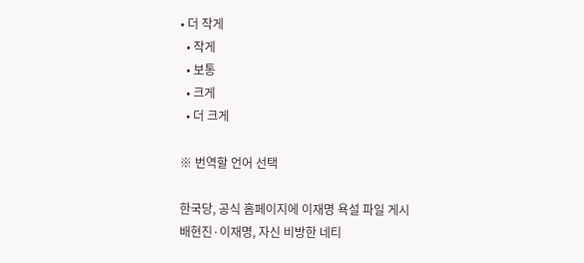• 더 작게
  • 작게
  • 보통
  • 크게
  • 더 크게

※ 번역할 언어 선택

한국당, 공식 홈페이지에 이재명 욕설 파일 게시
배현진·이재명, 자신 비방한 네티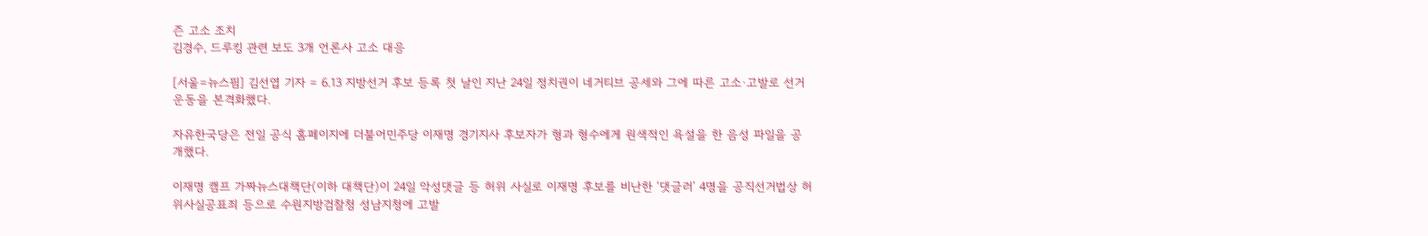즌 고소 조치
김경수, 드루킹 관련 보도 3개 언론사 고소 대응

[서울=뉴스핌] 김선엽 기자 = 6.13 지방선거 후보 등록 첫 날인 지난 24일 정치권이 네거티브 공세와 그에 따른 고소·고발로 선거운동을 본격화했다.

자유한국당은 전일 공식 홈페이지에 더불어민주당 이재명 경기지사 후보자가 형과 형수에게 원색적인 욕설을 한 음성 파일을 공개했다.

이재명 캠프 가짜뉴스대책단(이하 대책단)이 24일 악성댓글 등 허위 사실로 이재명 후보를 비난한 ‘댓글러’ 4명을 공직선거법상 허위사실공표죄 등으로 수원지방검찰청 성남지청에 고발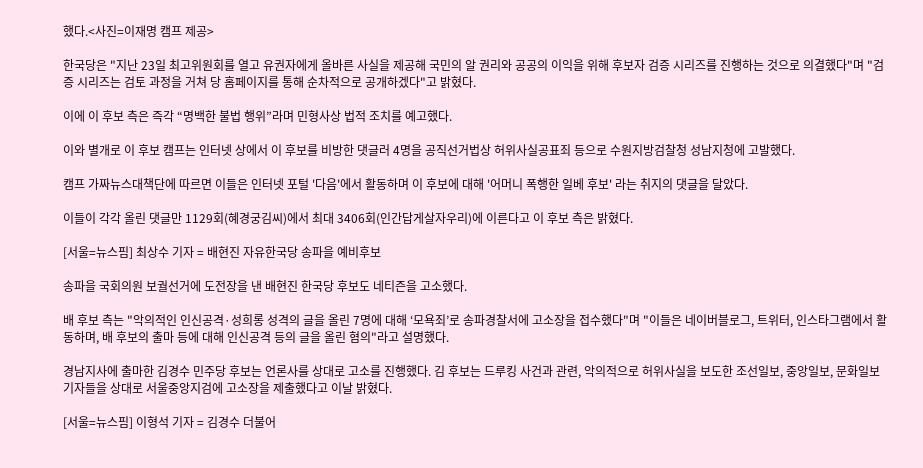했다.<사진=이재명 캠프 제공>

한국당은 "지난 23일 최고위원회를 열고 유권자에게 올바른 사실을 제공해 국민의 알 권리와 공공의 이익을 위해 후보자 검증 시리즈를 진행하는 것으로 의결했다"며 "검증 시리즈는 검토 과정을 거쳐 당 홈페이지를 통해 순차적으로 공개하겠다"고 밝혔다.

이에 이 후보 측은 즉각 “명백한 불법 행위”라며 민형사상 법적 조치를 예고했다.

이와 별개로 이 후보 캠프는 인터넷 상에서 이 후보를 비방한 댓글러 4명을 공직선거법상 허위사실공표죄 등으로 수원지방검찰청 성남지청에 고발했다.

캠프 가짜뉴스대책단에 따르면 이들은 인터넷 포털 '다음'에서 활동하며 이 후보에 대해 '어머니 폭행한 일베 후보' 라는 취지의 댓글을 달았다.

이들이 각각 올린 댓글만 1129회(혜경궁김씨)에서 최대 3406회(인간답게살자우리)에 이른다고 이 후보 측은 밝혔다.

[서울=뉴스핌] 최상수 기자 = 배현진 자유한국당 송파을 예비후보

송파을 국회의원 보궐선거에 도전장을 낸 배현진 한국당 후보도 네티즌을 고소했다.

배 후보 측는 "악의적인 인신공격·성희롱 성격의 글을 올린 7명에 대해 ‘모욕죄’로 송파경찰서에 고소장을 접수했다"며 "이들은 네이버블로그, 트위터, 인스타그램에서 활동하며, 배 후보의 출마 등에 대해 인신공격 등의 글을 올린 혐의"라고 설명했다.

경남지사에 출마한 김경수 민주당 후보는 언론사를 상대로 고소를 진행했다. 김 후보는 드루킹 사건과 관련, 악의적으로 허위사실을 보도한 조선일보, 중앙일보, 문화일보 기자들을 상대로 서울중앙지검에 고소장을 제출했다고 이날 밝혔다.

[서울=뉴스핌] 이형석 기자 = 김경수 더불어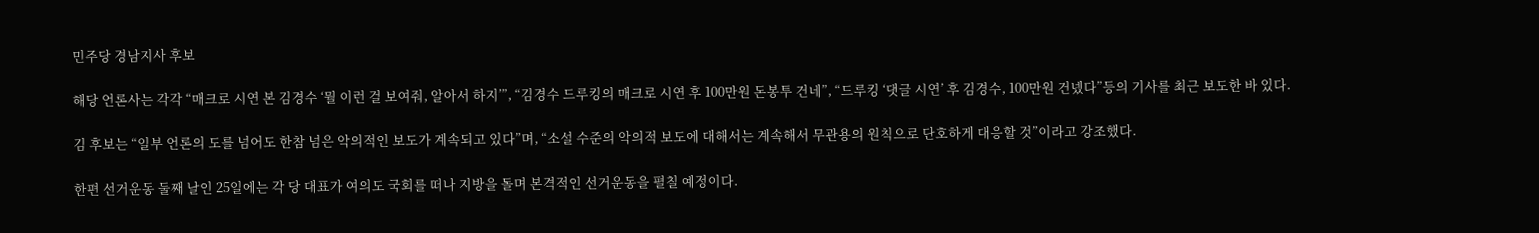민주당 경남지사 후보

해당 언론사는 각각 “매크로 시연 본 김경수 ‘뭘 이런 걸 보여줘, 알아서 하지’”, “김경수 드루킹의 매크로 시연 후 100만원 돈봉투 건네”, “드루킹 ‘댓글 시연’ 후 김경수, 100만원 건넸다”등의 기사를 최근 보도한 바 있다.

김 후보는 “일부 언론의 도를 넘어도 한참 넘은 악의적인 보도가 계속되고 있다”며, “소설 수준의 악의적 보도에 대해서는 계속해서 무관용의 원칙으로 단호하게 대응할 것”이라고 강조했다.

한편 선거운동 둘째 날인 25일에는 각 당 대표가 여의도 국회를 떠나 지방을 돌며 본격적인 선거운동을 펼칠 예정이다.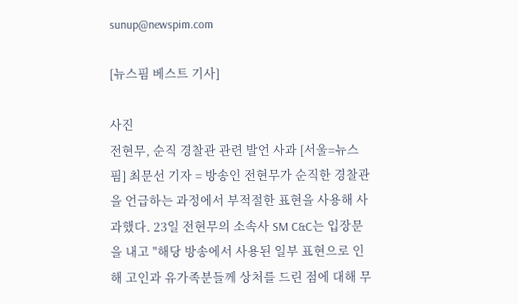sunup@newspim.com

[뉴스핌 베스트 기사]

사진
전현무, 순직 경찰관 관련 발언 사과 [서울=뉴스핌] 최문선 기자 = 방송인 전현무가 순직한 경찰관을 언급하는 과정에서 부적절한 표현을 사용해 사과했다. 23일 전현무의 소속사 SM C&C는 입장문을 내고 "해당 방송에서 사용된 일부 표현으로 인해 고인과 유가족분들께 상처를 드린 점에 대해 무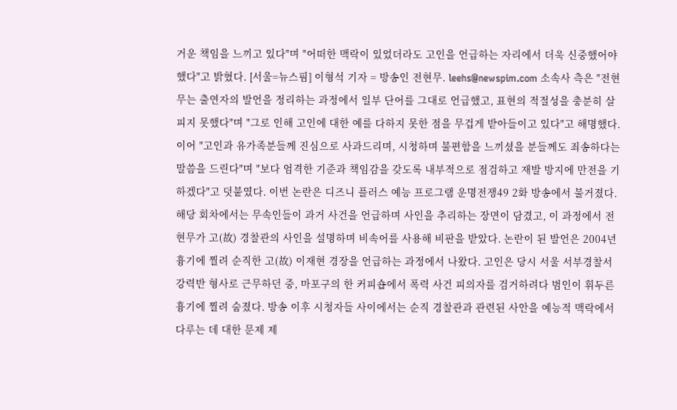거운 책임을 느끼고 있다"며 "어떠한 맥락이 있었더라도 고인을 언급하는 자리에서 더욱 신중했어야 했다"고 밝혔다. [서울=뉴스핌] 이형석 기자 = 방송인 전현무. leehs@newspim.com 소속사 측은 "전현무는 출연자의 발언을 정리하는 과정에서 일부 단어를 그대로 언급했고, 표현의 적절성을 충분히 살피지 못했다"며 "그로 인해 고인에 대한 예를 다하지 못한 점을 무겁게 받아들이고 있다"고 해명했다. 이어 "고인과 유가족분들께 진심으로 사과드리며, 시청하며 불편함을 느끼셨을 분들께도 죄송하다는 말씀을 드린다"며 "보다 엄격한 기준과 책임감을 갖도록 내부적으로 점검하고 재발 방지에 만전을 기하겠다"고 덧붙였다. 이번 논란은 디즈니 플러스 예능 프로그램 운명전쟁49 2화 방송에서 불거졌다. 해당 회차에서는 무속인들이 과거 사건을 언급하며 사인을 추리하는 장면이 담겼고, 이 과정에서 전현무가 고(故) 경찰관의 사인을 설명하며 비속어를 사용해 비판을 받았다. 논란이 된 발언은 2004년 흉기에 찔려 순직한 고(故) 이재현 경장을 언급하는 과정에서 나왔다. 고인은 당시 서울 서부경찰서 강력반 형사로 근무하던 중, 마포구의 한 커피숍에서 폭력 사건 피의자를 검거하려다 범인이 휘두른 흉기에 찔려 숨졌다. 방송 이후 시청자들 사이에서는 순직 경찰관과 관련된 사안을 예능적 맥락에서 다루는 데 대한 문제 제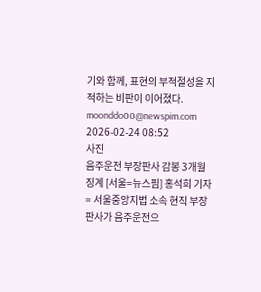기와 함께, 표현의 부적절성을 지적하는 비판이 이어졌다. moonddo00@newspim.com 2026-02-24 08:52
사진
음주운전 부장판사 감봉 3개월 징계 [서울=뉴스핌] 홍석희 기자 = 서울중앙지법 소속 현직 부장판사가 음주운전으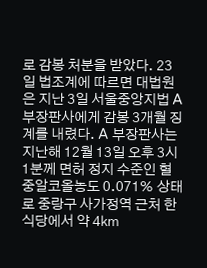로 감봉 처분을 받았다. 23일 법조계에 따르면 대법원은 지난 3일 서울중앙지법 A 부장판사에게 감봉 3개월 징계를 내렸다. A 부장판사는 지난해 12월 13일 오후 3시 1분께 면허 정지 수준인 혈중알코올농도 0.071% 상태로 중랑구 사가정역 근처 한식당에서 약 4㎞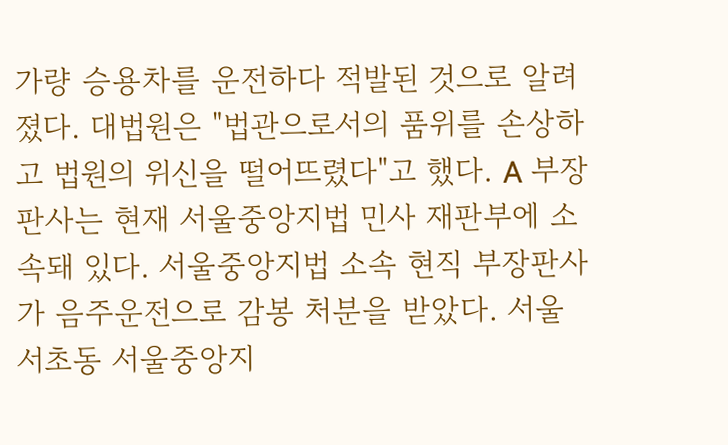가량 승용차를 운전하다 적발된 것으로 알려졌다. 대법원은 "법관으로서의 품위를 손상하고 법원의 위신을 떨어뜨렸다"고 했다. A 부장판사는 현재 서울중앙지법 민사 재판부에 소속돼 있다. 서울중앙지법 소속 현직 부장판사가 음주운전으로 감봉 처분을 받았다. 서울 서초동 서울중앙지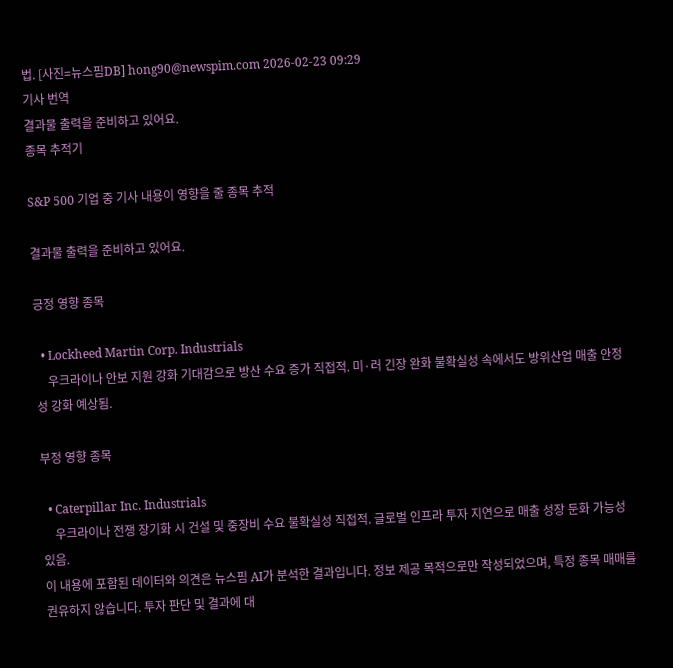법. [사진=뉴스핌DB] hong90@newspim.com 2026-02-23 09:29
기사 번역
결과물 출력을 준비하고 있어요.
종목 추적기

S&P 500 기업 중 기사 내용이 영향을 줄 종목 추적

결과물 출력을 준비하고 있어요.

긍정 영향 종목

  • Lockheed Martin Corp. Industrials
    우크라이나 안보 지원 강화 기대감으로 방산 수요 증가 직접적. 미·러 긴장 완화 불확실성 속에서도 방위산업 매출 안정성 강화 예상됨.

부정 영향 종목

  • Caterpillar Inc. Industrials
    우크라이나 전쟁 장기화 시 건설 및 중장비 수요 불확실성 직접적. 글로벌 인프라 투자 지연으로 매출 성장 둔화 가능성 있음.
이 내용에 포함된 데이터와 의견은 뉴스핌 AI가 분석한 결과입니다. 정보 제공 목적으로만 작성되었으며, 특정 종목 매매를 권유하지 않습니다. 투자 판단 및 결과에 대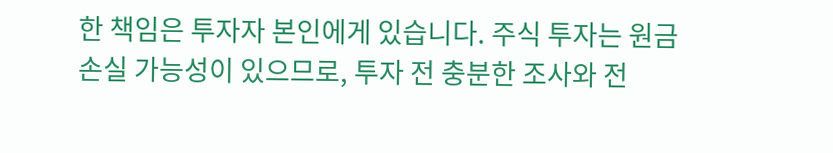한 책임은 투자자 본인에게 있습니다. 주식 투자는 원금 손실 가능성이 있으므로, 투자 전 충분한 조사와 전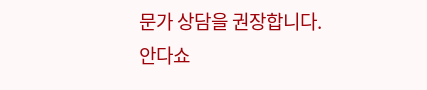문가 상담을 권장합니다.
안다쇼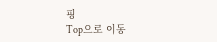핑
Top으로 이동